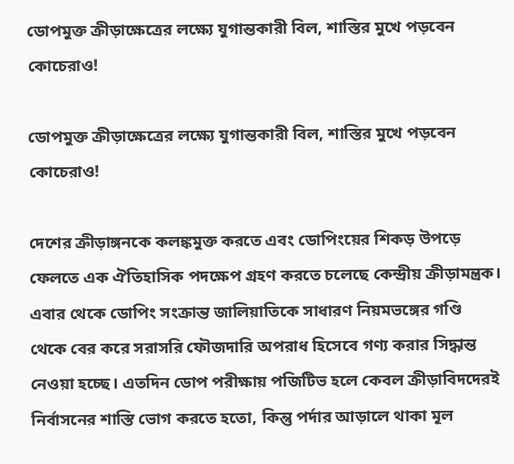ডোপমুক্ত ক্রীড়াক্ষেত্রের লক্ষ্যে যুগান্তকারী বিল, শাস্তির মুখে পড়বেন কোচেরাও!

ডোপমুক্ত ক্রীড়াক্ষেত্রের লক্ষ্যে যুগান্তকারী বিল, শাস্তির মুখে পড়বেন কোচেরাও!

দেশের ক্রীড়াঙ্গনকে কলঙ্কমুক্ত করতে এবং ডোপিংয়ের শিকড় উপড়ে ফেলতে এক ঐতিহাসিক পদক্ষেপ গ্রহণ করতে চলেছে কেন্দ্রীয় ক্রীড়ামন্ত্রক। এবার থেকে ডোপিং সংক্রান্ত জালিয়াতিকে সাধারণ নিয়মভঙ্গের গণ্ডি থেকে বের করে সরাসরি ফৌজদারি অপরাধ হিসেবে গণ্য করার সিদ্ধান্ত নেওয়া হচ্ছে। এতদিন ডোপ পরীক্ষায় পজিটিভ হলে কেবল ক্রীড়াবিদদেরই নির্বাসনের শাস্তি ভোগ করতে হতো, কিন্তু পর্দার আড়ালে থাকা মূল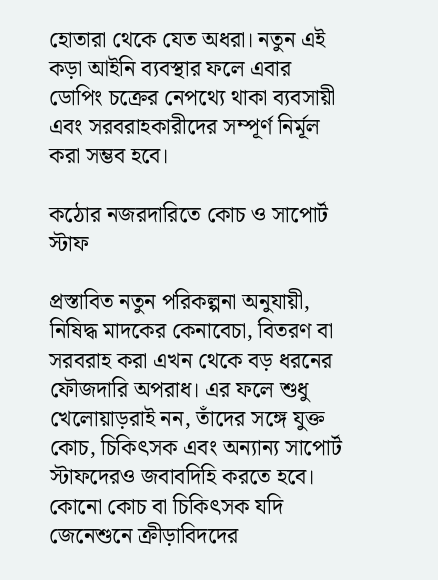হোতারা থেকে যেত অধরা। নতুন এই কড়া আইনি ব্যবস্থার ফলে এবার ডোপিং চক্রের নেপথ্যে থাকা ব্যবসায়ী এবং সরবরাহকারীদের সম্পূর্ণ নির্মূল করা সম্ভব হবে।

কঠোর নজরদারিতে কোচ ও সাপোর্ট স্টাফ

প্রস্তাবিত নতুন পরিকল্পনা অনুযায়ী, নিষিদ্ধ মাদকের কেনাবেচা, বিতরণ বা সরবরাহ করা এখন থেকে বড় ধরনের ফৌজদারি অপরাধ। এর ফলে শুধু খেলোয়াড়রাই নন, তাঁদের সঙ্গে যুক্ত কোচ, চিকিৎসক এবং অন্যান্য সাপোর্ট স্টাফদেরও জবাবদিহি করতে হবে। কোনো কোচ বা চিকিৎসক যদি জেনেশুনে ক্রীড়াবিদদের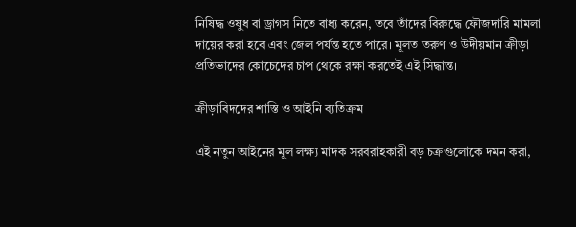নিষিদ্ধ ওষুধ বা ড্রাগস নিতে বাধ্য করেন, তবে তাঁদের বিরুদ্ধে ফৌজদারি মামলা দায়ের করা হবে এবং জেল পর্যন্ত হতে পারে। মূলত তরুণ ও উদীয়মান ক্রীড়া প্রতিভাদের কোচেদের চাপ থেকে রক্ষা করতেই এই সিদ্ধান্ত।

ক্রীড়াবিদদের শাস্তি ও আইনি ব্যতিক্রম

এই নতুন আইনের মূল লক্ষ্য মাদক সরবরাহকারী বড় চক্রগুলোকে দমন করা,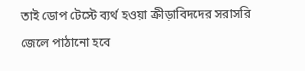তাই ডোপ টেস্টে ব্যর্থ হওয়া ক্রীড়াবিদদের সরাসরি জেলে পাঠানো হবে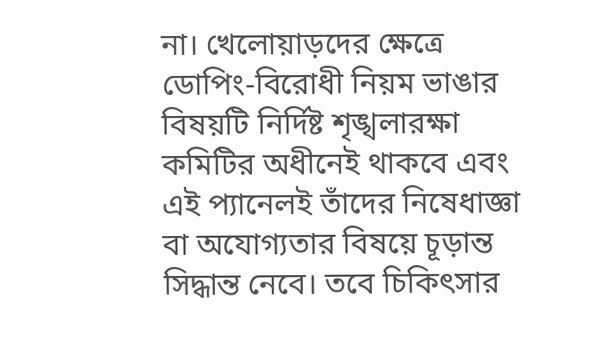না। খেলোয়াড়দের ক্ষেত্রে ডোপিং-বিরোধী নিয়ম ভাঙার বিষয়টি নির্দিষ্ট শৃঙ্খলারক্ষা কমিটির অধীনেই থাকবে এবং এই প্যানেলই তাঁদের নিষেধাজ্ঞা বা অযোগ্যতার বিষয়ে চূড়ান্ত সিদ্ধান্ত নেবে। তবে চিকিৎসার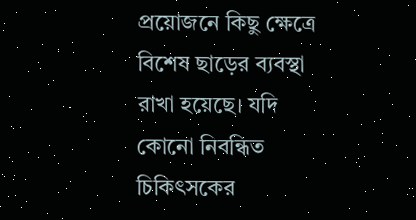প্রয়োজনে কিছু ক্ষেত্রে বিশেষ ছাড়ের ব্যবস্থা রাখা হয়েছে। যদি কোনো নিবন্ধিত চিকিৎসকের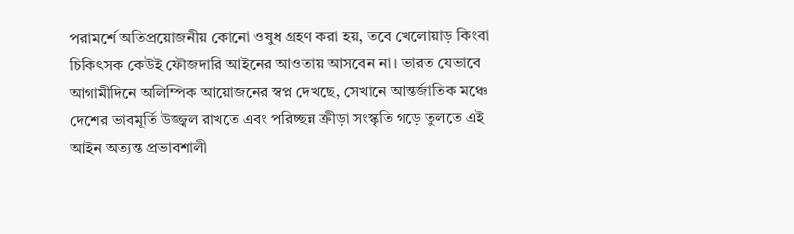পরামর্শে অতিপ্রয়োজনীয় কোনো ওষুধ গ্রহণ করা হয়, তবে খেলোয়াড় কিংবা চিকিৎসক কেউই ফৌজদারি আইনের আওতায় আসবেন না। ভারত যেভাবে আগামীদিনে অলিম্পিক আয়োজনের স্বপ্ন দেখছে, সেখানে আন্তর্জাতিক মঞ্চে দেশের ভাবমূর্তি উজ্জ্বল রাখতে এবং পরিচ্ছন্ন ক্রীড়া সংস্কৃতি গড়ে তুলতে এই আইন অত্যন্ত প্রভাবশালী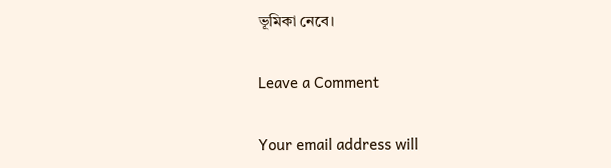ভূমিকা নেবে।

Leave a Comment

Your email address will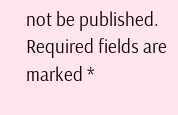not be published. Required fields are marked *